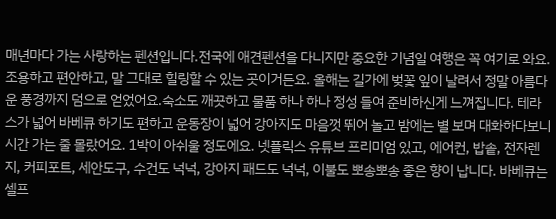매년마다 가는 사랑하는 펜션입니다.전국에 애견펜션을 다니지만 중요한 기념일 여행은 꼭 여기로 와요. 조용하고 편안하고, 말 그대로 힐링할 수 있는 곳이거든요. 올해는 길가에 벚꽃 잎이 날려서 정말 아름다운 풍경까지 덤으로 얻었어요.숙소도 깨끗하고 물품 하나 하나 정성 들여 준비하신게 느껴집니다. 테라스가 넓어 바베큐 하기도 편하고 운동장이 넓어 강아지도 마음껏 뛰어 놀고 밤에는 별 보며 대화하다보니 시간 가는 줄 몰랐어요. 1박이 아쉬울 정도에요. 넷플릭스 유튜브 프리미엄 있고, 에어컨, 밥솥, 전자렌지, 커피포트, 세안도구, 수건도 넉넉, 강아지 패드도 넉넉, 이불도 뽀송뽀송 좋은 향이 납니다. 바베큐는 셀프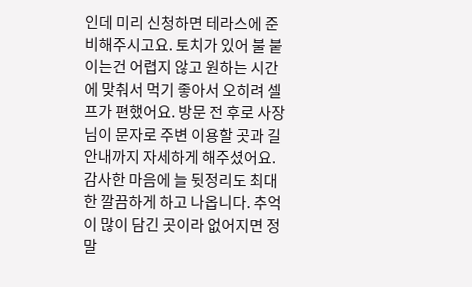인데 미리 신청하면 테라스에 준비해주시고요. 토치가 있어 불 붙이는건 어렵지 않고 원하는 시간에 맞춰서 먹기 좋아서 오히려 셀프가 편했어요. 방문 전 후로 사장님이 문자로 주변 이용할 곳과 길 안내까지 자세하게 해주셨어요. 감사한 마음에 늘 뒷정리도 최대한 깔끔하게 하고 나옵니다. 추억이 많이 담긴 곳이라 없어지면 정말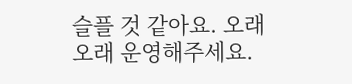슬플 것 같아요. 오래오래 운영해주세요.